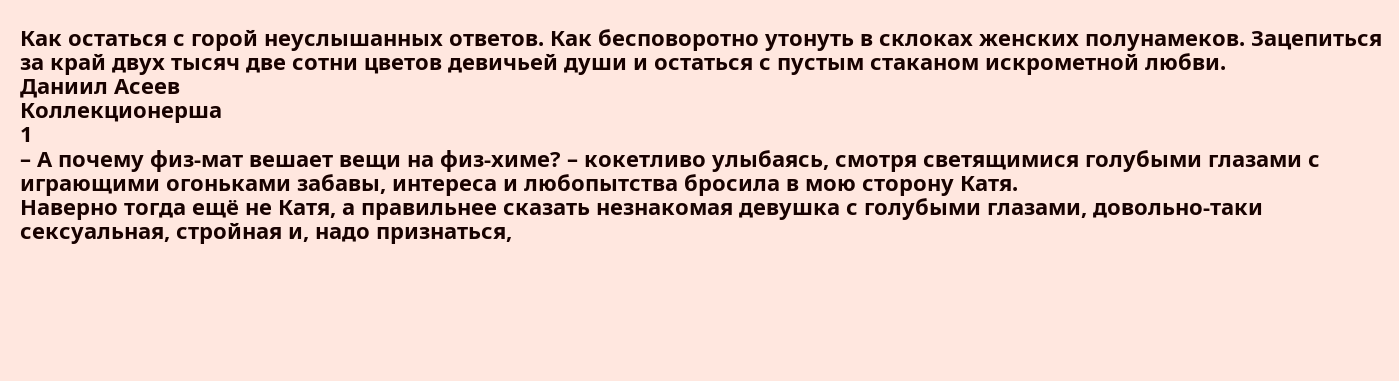Как остаться с горой неуслышанных ответов. Как бесповоротно утонуть в склоках женских полунамеков. Зацепиться за край двух тысяч две сотни цветов девичьей души и остаться с пустым стаканом искрометной любви.
Даниил Асеев
Коллекционерша
1
– А почему физ-мат вешает вещи на физ-химе? – кокетливо улыбаясь, смотря светящимися голубыми глазами с играющими огоньками забавы, интереса и любопытства бросила в мою сторону Катя.
Наверно тогда ещё не Катя, а правильнее сказать незнакомая девушка с голубыми глазами, довольно-таки сексуальная, стройная и, надо признаться,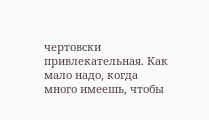чертовски привлекательная. Как мало надо, когда много имеешь, чтобы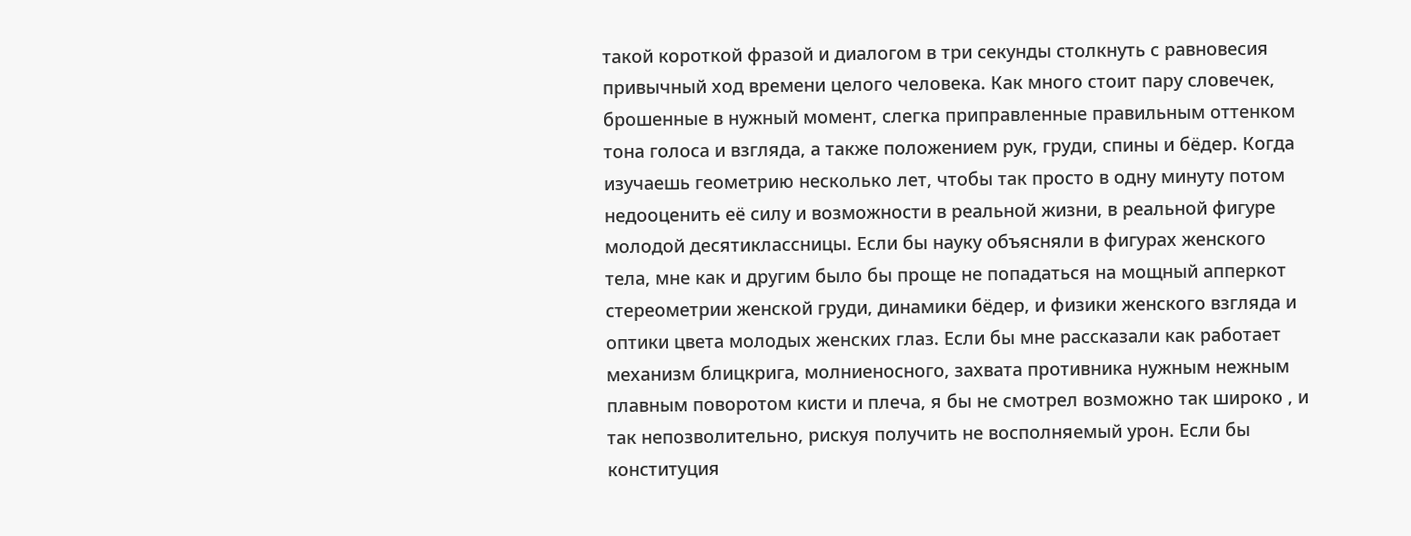такой короткой фразой и диалогом в три секунды столкнуть с равновесия привычный ход времени целого человека. Как много стоит пару словечек, брошенные в нужный момент, слегка приправленные правильным оттенком тона голоса и взгляда, а также положением рук, груди, спины и бёдер. Когда изучаешь геометрию несколько лет, чтобы так просто в одну минуту потом недооценить её силу и возможности в реальной жизни, в реальной фигуре молодой десятиклассницы. Если бы науку объясняли в фигурах женского тела, мне как и другим было бы проще не попадаться на мощный апперкот стереометрии женской груди, динамики бёдер, и физики женского взгляда и оптики цвета молодых женских глаз. Если бы мне рассказали как работает механизм блицкрига, молниеносного, захвата противника нужным нежным плавным поворотом кисти и плеча, я бы не смотрел возможно так широко , и так непозволительно, рискуя получить не восполняемый урон. Если бы конституция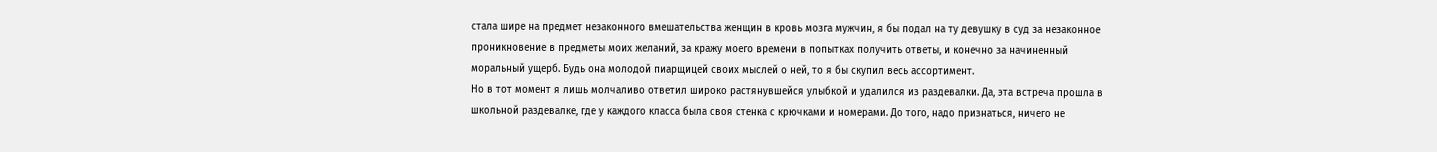стала шире на предмет незаконного вмешательства женщин в кровь мозга мужчин, я бы подал на ту девушку в суд за незаконное проникновение в предметы моих желаний, за кражу моего времени в попытках получить ответы, и конечно за начиненный моральный ущерб. Будь она молодой пиарщицей своих мыслей о ней, то я бы скупил весь ассортимент.
Но в тот момент я лишь молчаливо ответил широко растянувшейся улыбкой и удалился из раздевалки. Да, эта встреча прошла в школьной раздевалке, где у каждого класса была своя стенка с крючками и номерами. До того, надо признаться, ничего не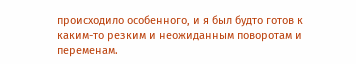происходило особенного, и я был будто готов к каким-то резким и неожиданным поворотам и переменам.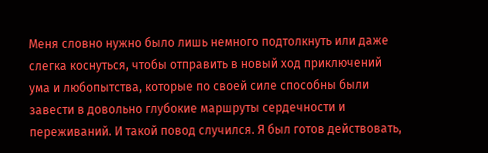Меня словно нужно было лишь немного подтолкнуть или даже слегка коснуться, чтобы отправить в новый ход приключений ума и любопытства, которые по своей силе способны были завести в довольно глубокие маршруты сердечности и переживаний. И такой повод случился. Я был готов действовать,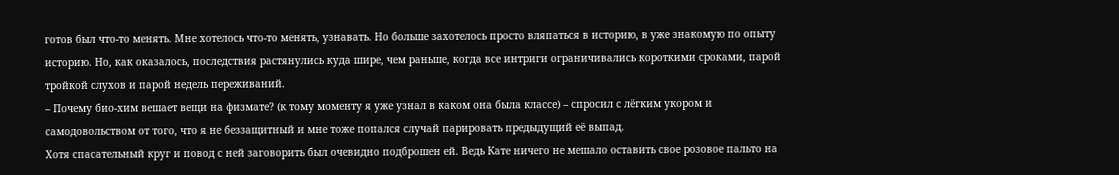готов был что-то менять. Мне хотелось что-то менять, узнавать. Но больше захотелось просто вляпаться в историю, в уже знакомую по опыту историю. Но, как оказалось, последствия растянулись куда шире, чем раньше, когда все интриги ограничивались короткими сроками, парой тройкой слухов и парой недель переживаний.
– Почему био-хим вешает вещи на физмате? (к тому моменту я уже узнал в каком она была классе) – спросил с лёгким укором и самодовольством от того, что я не беззащитный и мне тоже попался случай парировать предыдущий её выпад.
Хотя спасательный круг и повод с ней заговорить был очевидно подброшен ей. Ведь Кате ничего не мешало оставить свое розовое пальто на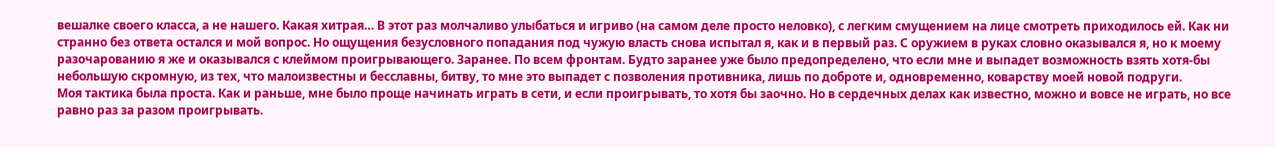вешалке своего класса, а не нашего. Какая хитрая… В этот раз молчаливо улыбаться и игриво (на самом деле просто неловко), с легким смущением на лице смотреть приходилось ей. Как ни странно без ответа остался и мой вопрос. Но ощущения безусловного попадания под чужую власть снова испытал я, как и в первый раз. С оружием в руках словно оказывался я, но к моему разочарованию я же и оказывался с клеймом проигрывающего. Заранее. По всем фронтам. Будто заранее уже было предопределено, что если мне и выпадет возможность взять хотя-бы небольшую скромную, из тех, что малоизвестны и бесславны, битву, то мне это выпадет с позволения противника, лишь по доброте и, одновременно, коварству моей новой подруги.
Моя тактика была проста. Как и раньше, мне было проще начинать играть в сети, и если проигрывать, то хотя бы заочно. Но в сердечных делах как известно, можно и вовсе не играть, но все равно раз за разом проигрывать.